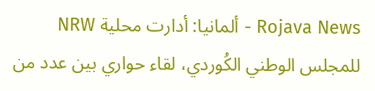Rojava News - ألمانيا: أدارت محلية NRW للمجلس الوطني الكُوردي، لقاء حواري بين عدد من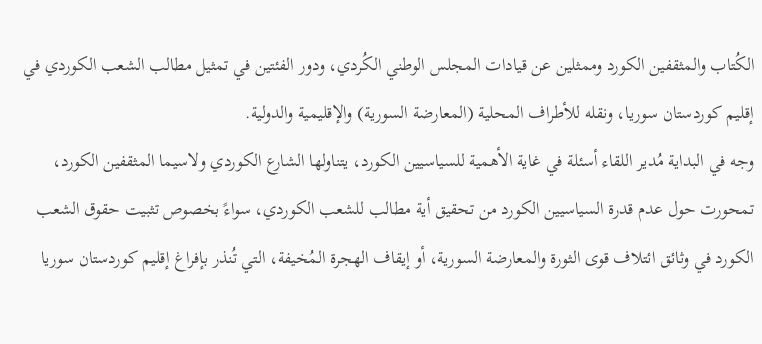الكُتاب والمثقفين الكورد وممثلين عن قيادات المجلس الوطني الكُردي، ودور الفئتين في تمثيل مطالب الشعب الكوردي في إقليم كوردستان سوريا، ونقله للأطراف المحلية (المعارضة السورية) والإقليمية والدولية.
وجه في البداية مُدير اللقاء أسئلة في غاية الأهمية للسياسيين الكورد، يتناولها الشارع الكوردي ولاسيما المثقفين الكورد، تمحورت حول عدم قدرة السياسيين الكورد من تحقيق أية مطالب للشعب الكوردي، سواءً بخصوص تثبيت حقوق الشعب الكورد في وثائق ائتلاف قوى الثورة والمعارضة السورية، أو إيقاف الهجرة المُخيفة، التي تُنذر بإفراغ إقليم كوردستان سوريا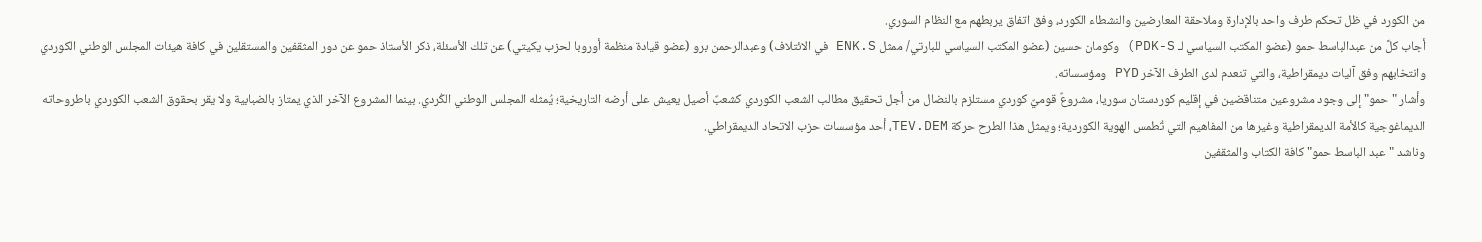من الكورد في ظل تحكم طرف واحد بالإدارة وملاحقة المعارضين والنشطاء الكورد، وفق اتفاق يربطهم مع النظام السوري.
أجاب كلً من عبدالباسط حمو (عضو المكتب السياسي لـ PDK-S) وكومان حسين (عضو المكتب السياسي للبارتي/ ممثل ENK.S في الائتلاف) وعبدالرحمن برو (عضو قيادة منظمة أوروبا لحزب يكيتي) عن تلك الأسئلة، ذكر الأستاذ حمو عن دور المثقفين والمستقلين في كافة هيئات المجلس الوطني الكوردي وانتخابهم وفق آليات ديمقراطية، والتي تنعدم لدى الطرف الآخر PYD ومؤسساته.
وأشار "حمو" إلى وجود مشروعين متناقضين في إقليم كوردستان سوريا، مشروعٌ قوميٌ كوردي مستلزم بالنضال من أجل تحقيق مطالب الشعب الكوردي كشعبٌ أصيل يعيش على أرضه التاريخية؛ يُمثله المجلس الوطني الكُردي. بينما المشروع الآخر الذي يمتاز بالضبابية ولا يقر بحقوق الشعب الكوردي باطروحاته الديماغوجية كالأمة الديمقراطية وغيرها من المفاهيم التي تُطمس الهوية الكوردية؛ ويمثل هذا الطرح حركة TEV.DEM، أحد مؤسسات حزب الاتحاد الديمقراطي.
وناشد "عبد الباسط حمو" كافة الكتاب والمثقفين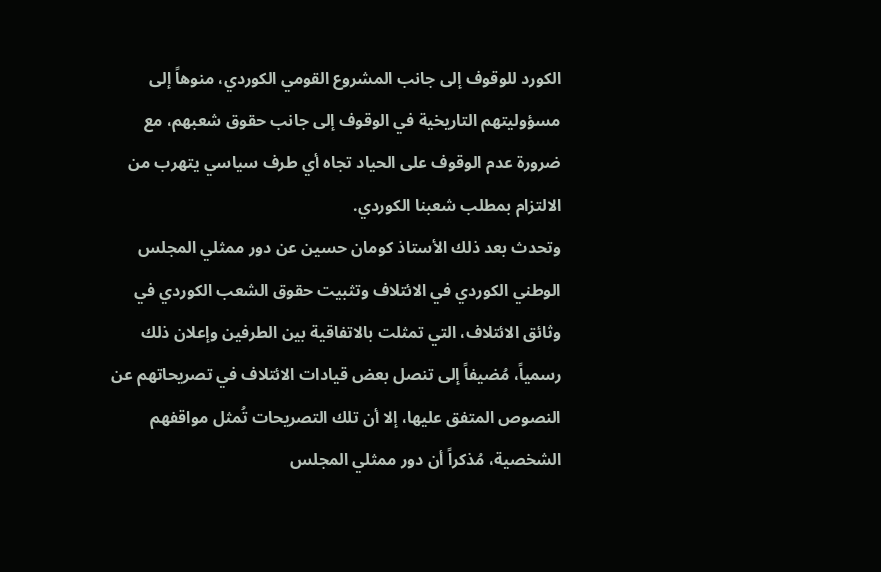الكورد للوقوف إلى جانب المشروع القومي الكوردي، منوهاً إلى مسؤوليتهم التاريخية في الوقوف إلى جانب حقوق شعبهم، مع ضرورة عدم الوقوف على الحياد تجاه أي طرف سياسي يتهرب من الالتزام بمطلب شعبنا الكوردي.
وتحدث بعد ذلك الأستاذ كومان حسين عن دور ممثلي المجلس الوطني الكوردي في الائتلاف وتثبيت حقوق الشعب الكوردي في وثائق الائتلاف، التي تمثلت بالاتفاقية بين الطرفين وإعلان ذلك رسمياً، مُضيفاً إلى تنصل بعض قيادات الائتلاف في تصريحاتهم عن النصوص المتفق عليها، إلا أن تلك التصريحات تُمثل مواقفهم الشخصية، مُذكراً أن دور ممثلي المجلس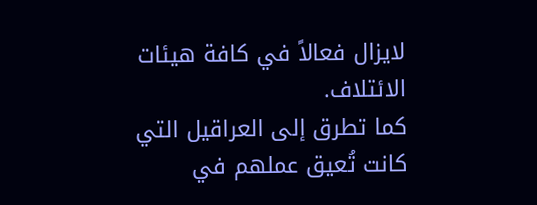لايزال فعالاً في كافة هيئات الائتلاف.
كما تطرق إلى العراقيل التي كانت تُعيق عملهم في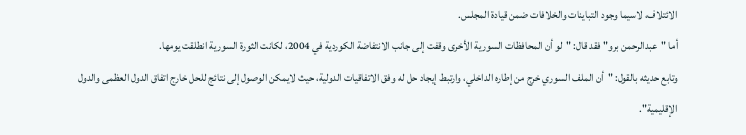الائتلاف، لاسيما وجود التباينات والخلافات ضمن قيادة المجلس.
أما "عبدالرحمن برو" فقد قال: "لو أن المحافظات السورية الأخرى وقفت إلى جانب الانتفاضة الكوردية في 2004، لكانت الثورة السورية انطلقت يومها.
وتابع حديثه بالقول: "أن الملف السوري خرج من إطاره الداخلي، وارتبط إيجاد حل له وفق الاتفاقيات الدولية، حيث لايمكن الوصول إلى نتائج للحل خارج اتفاق الدول العظمى والدول الإقليمية".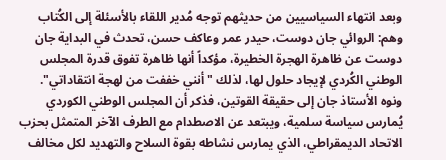وبعد انتهاء السياسيين من حديثهم توجه مُدير اللقاء بالأسئلة إلى الكُتاب وهم: الروائي جان دوست، حيدر عمر وعاكف حسن، تحدث في البداية جان دوست عن ظاهرة الهجرة الخطيرة، مؤكداً أنها ظاهرة تفوق قدرة المجلس الوطني الكُردي لإيجاد حلول لها، لذلك "أنني خففت من لهجة انتقاداتي".
ونوه الأستاذ جان إلى حقيقة القوتين، فذكر أن المجلس الوطني الكوردي يُمارس سياسة سلمية، ويبتعد عن الاصطدام مع الطرف الآخر المتمثل بحزب الاتحاد الديمقراطي، الذي يمارس نشاطه بقوة السلاح والتهديد لكل مخالف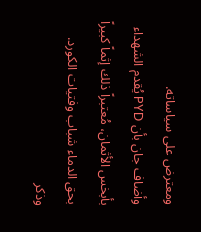ومعترض على سياساته.
وأضاف جان بأن PYD يُقدم الشهداء بأبخس الأثمان، مُعتبراً ذلك إثماً كبيراً بحق الدماء شباب وفتيات الكورد.
وذكر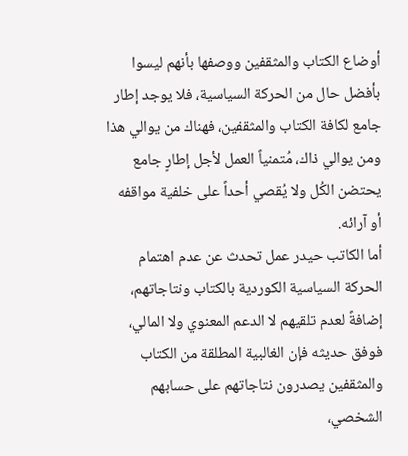أوضاع الكتاب والمثقفين ووصفها بأنهم ليسوا بأفضل حال من الحركة السياسية، فلا يوجد إطار جامع لكافة الكتاب والمثقفين، فهناك من يوالي هذا ومن يوالي ذاك، مُتمنياً العمل لأجل إطارٍ جامع يحتضن الكُل ولا يُقصي أحداً على خلفية مواقفه أو آرائه.
أما الكاتب حيدر عمل تحدث عن عدم اهتمام الحركة السياسية الكوردية بالكتاب ونتاجاتهم، إضافةً لعدم تلقيهم لا الدعم المعنوي ولا المالي، فوفق حديثه فإن الغالبية المطلقة من الكتاب والمثقفين يصدرون نتاجاتهم على حسابهم الشخصي،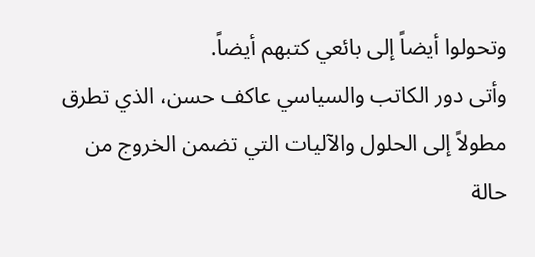وتحولوا أيضاً إلى بائعي كتبهم أيضاً.
وأتى دور الكاتب والسياسي عاكف حسن، الذي تطرق مطولاً إلى الحلول والآليات التي تضمن الخروج من حالة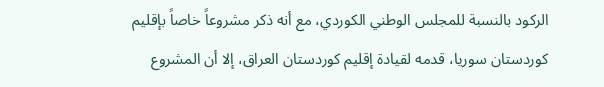الركود بالنسبة للمجلس الوطني الكوردي، مع أنه ذكر مشروعاً خاصاً بإقليم كوردستان سوريا، قدمه لقيادة إقليم كوردستان العراق، إلا أن المشروع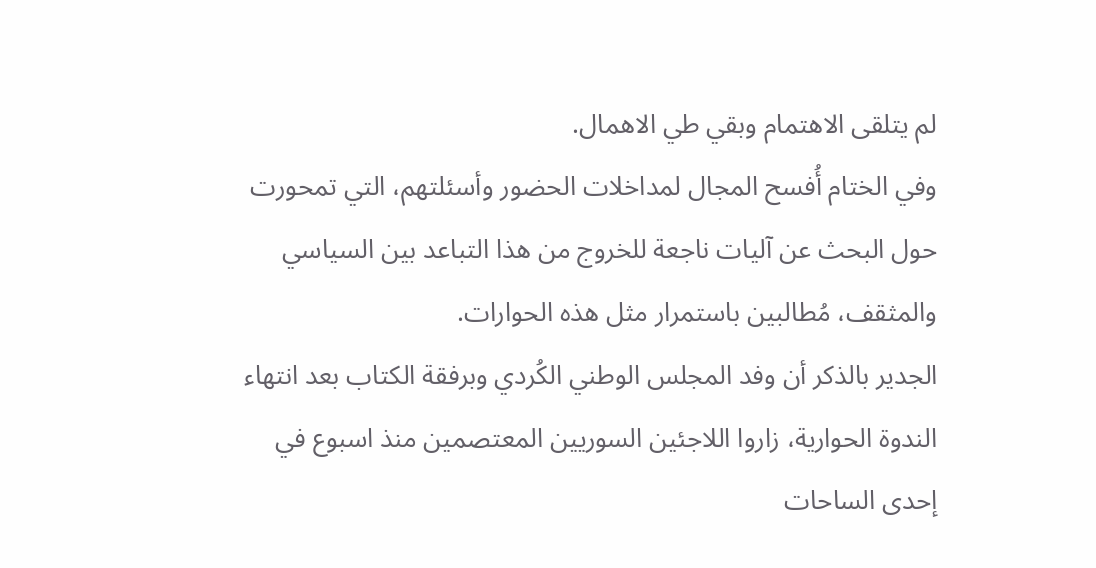لم يتلقى الاهتمام وبقي طي الاهمال.
وفي الختام أُفسح المجال لمداخلات الحضور وأسئلتهم، التي تمحورت حول البحث عن آليات ناجعة للخروج من هذا التباعد بين السياسي والمثقف، مُطالبين باستمرار مثل هذه الحوارات.
الجدير بالذكر أن وفد المجلس الوطني الكُردي وبرفقة الكتاب بعد انتهاء الندوة الحوارية، زاروا اللاجئين السوريين المعتصمين منذ اسبوع في إحدى الساحات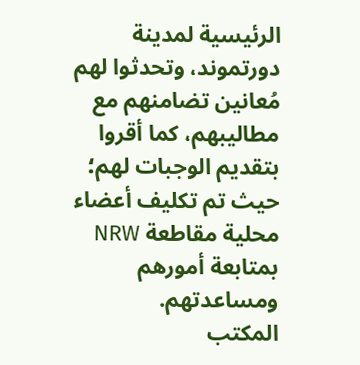الرئيسية لمدينة دورتموند، وتحدثوا لهم مُعانين تضامنهم مع مطاليبهم، كما أقروا بتقديم الوجبات لهم؛ حيث تم تكليف أعضاء محلية مقاطعة NRW بمتابعة أمورهم ومساعدتهم.
المكتب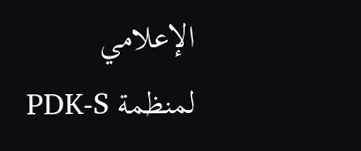الإعلامي لمنظمة PDK-S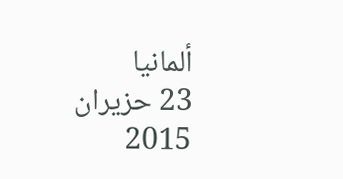ألمانيا
23 حزيران 2015